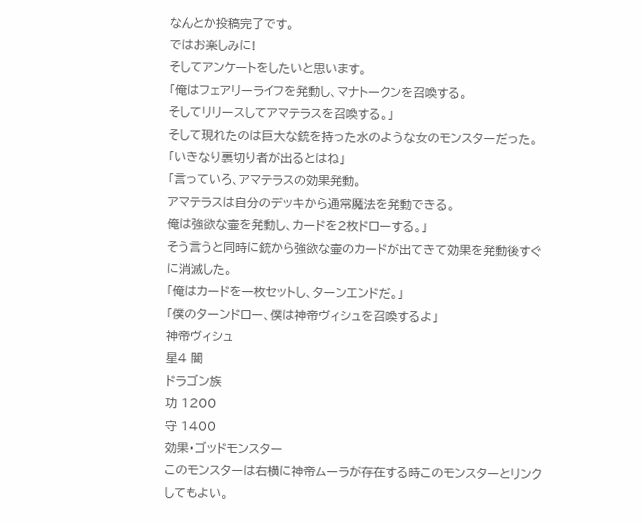なんとか投稿完了です。
ではお楽しみに!
そしてアンケートをしたいと思います。
「俺はフェアリーライフを発動し、マナトークンを召喚する。
そしてリリースしてアマテラスを召喚する。」
そして現れたのは巨大な銃を持った水のような女のモンスターだった。
「いきなり裏切り者が出るとはね」
「言っていろ、アマテラスの効果発動。
アマテラスは自分のデッキから通常魔法を発動できる。
俺は強欲な壷を発動し、カードを2枚ドローする。」
そう言うと同時に銃から強欲な壷のカードが出てきて効果を発動後すぐに消滅した。
「俺はカードを一枚セットし、ターンエンドだ。」
「僕のターンドロー、僕は神帝ヴィシュを召喚するよ」
神帝ヴィシュ
星4 闇
ドラゴン族
功 1200
守 1400
効果・ゴッドモンスター
このモンスターは右横に神帝ムーラが存在する時このモンスターとリンクしてもよい。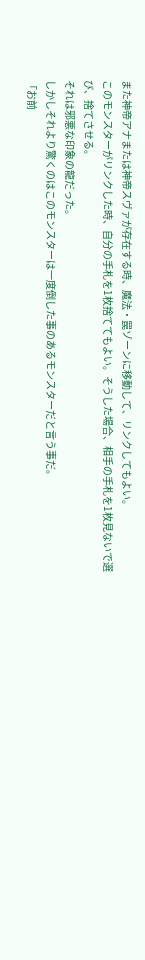また神帝アナまたは神帝スヴァが存在する時、魔法・罠ゾーンに移動して、リンクしてもよい。
このモンスターがリンクした時、自分の手札を1枚捨ててもよい。そうした場合、相手の手札を1枚見ないで選び、捨てさせる。
それは邪悪な印象の龍だった。
しかしそれより驚くのはこのモンスターは一度倒した事のあるモンスターだと言う事だ。
「お前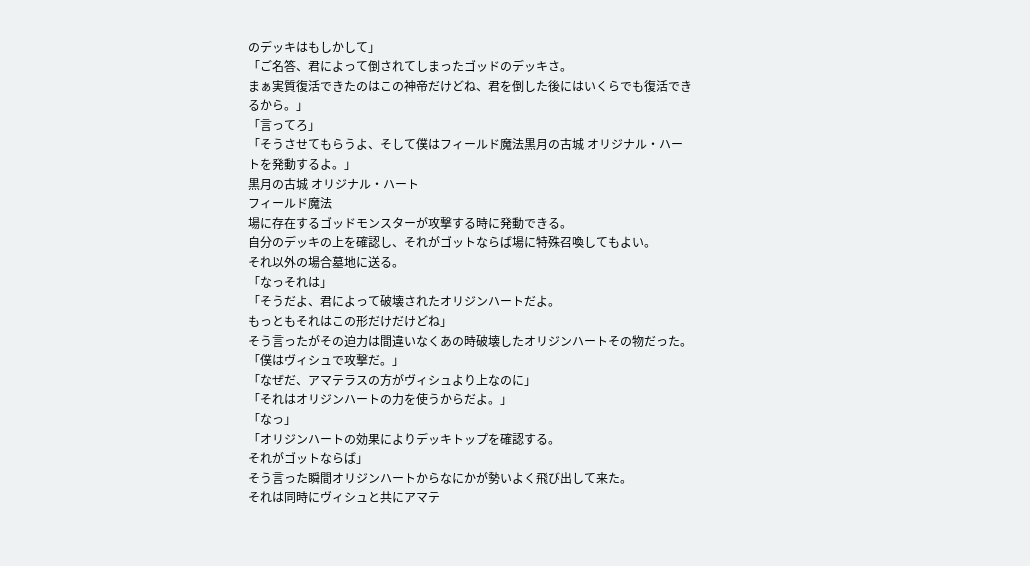のデッキはもしかして」
「ご名答、君によって倒されてしまったゴッドのデッキさ。
まぁ実質復活できたのはこの神帝だけどね、君を倒した後にはいくらでも復活できるから。」
「言ってろ」
「そうさせてもらうよ、そして僕はフィールド魔法黒月の古城 オリジナル・ハートを発動するよ。」
黒月の古城 オリジナル・ハート
フィールド魔法
場に存在するゴッドモンスターが攻撃する時に発動できる。
自分のデッキの上を確認し、それがゴットならば場に特殊召喚してもよい。
それ以外の場合墓地に送る。
「なっそれは」
「そうだよ、君によって破壊されたオリジンハートだよ。
もっともそれはこの形だけだけどね」
そう言ったがその迫力は間違いなくあの時破壊したオリジンハートその物だった。
「僕はヴィシュで攻撃だ。」
「なぜだ、アマテラスの方がヴィシュより上なのに」
「それはオリジンハートの力を使うからだよ。」
「なっ」
「オリジンハートの効果によりデッキトップを確認する。
それがゴットならば」
そう言った瞬間オリジンハートからなにかが勢いよく飛び出して来た。
それは同時にヴィシュと共にアマテ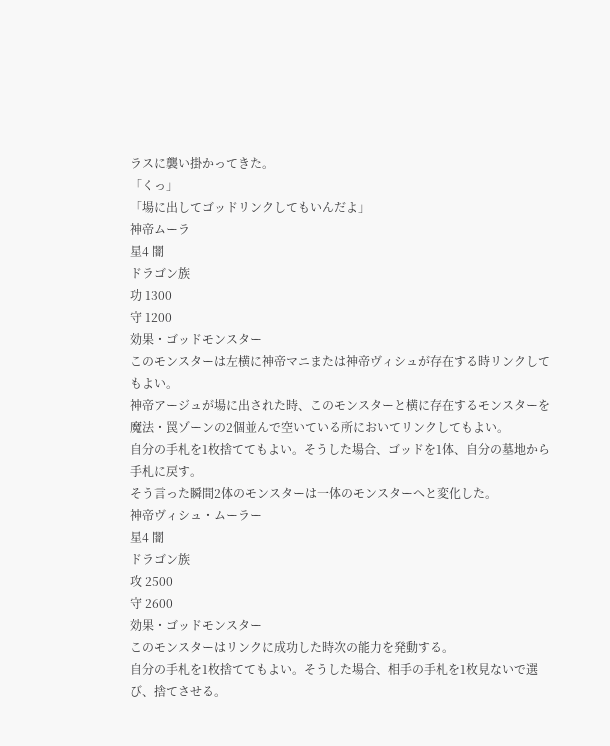ラスに襲い掛かってきた。
「くっ」
「場に出してゴッドリンクしてもいんだよ」
神帝ムーラ
星4 闇
ドラゴン族
功 1300
守 1200
効果・ゴッドモンスター
このモンスターは左横に神帝マニまたは神帝ヴィシュが存在する時リンクしてもよい。
神帝アージュが場に出された時、このモンスターと横に存在するモンスターを魔法・罠ゾーンの2個並んで空いている所においてリンクしてもよい。
自分の手札を1枚捨ててもよい。そうした場合、ゴッドを1体、自分の墓地から手札に戻す。
そう言った瞬間2体のモンスターは一体のモンスターへと変化した。
神帝ヴィシュ・ムーラー
星4 闇
ドラゴン族
攻 2500
守 2600
効果・ゴッドモンスター
このモンスターはリンクに成功した時次の能力を発動する。
自分の手札を1枚捨ててもよい。そうした場合、相手の手札を1枚見ないで選び、捨てさせる。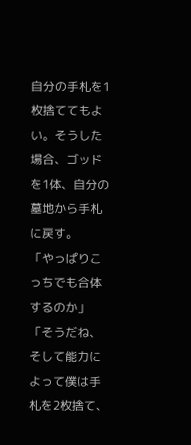自分の手札を1枚捨ててもよい。そうした場合、ゴッドを1体、自分の墓地から手札に戻す。
「やっぱりこっちでも合体するのか」
「そうだね、そして能力によって僕は手札を2枚捨て、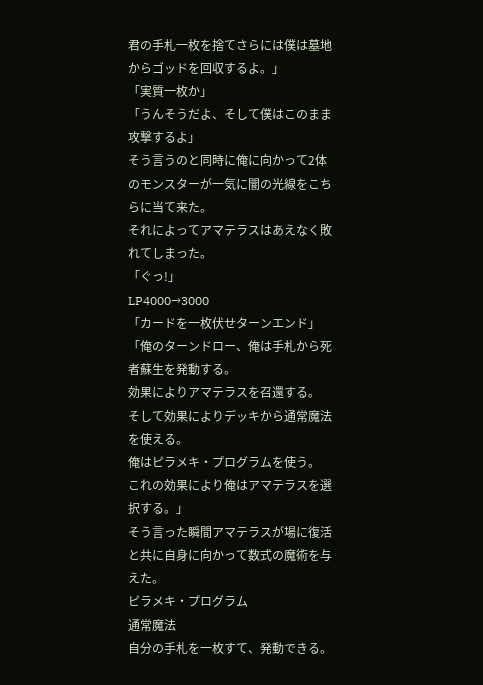君の手札一枚を捨てさらには僕は墓地からゴッドを回収するよ。」
「実質一枚か」
「うんそうだよ、そして僕はこのまま攻撃するよ」
そう言うのと同時に俺に向かって2体のモンスターが一気に闇の光線をこちらに当て来た。
それによってアマテラスはあえなく敗れてしまった。
「ぐっ!」
LP4000→3000
「カードを一枚伏せターンエンド」
「俺のターンドロー、俺は手札から死者蘇生を発動する。
効果によりアマテラスを召還する。
そして効果によりデッキから通常魔法を使える。
俺はピラメキ・プログラムを使う。
これの効果により俺はアマテラスを選択する。」
そう言った瞬間アマテラスが場に復活と共に自身に向かって数式の魔術を与えた。
ピラメキ・プログラム
通常魔法
自分の手札を一枚すて、発動できる。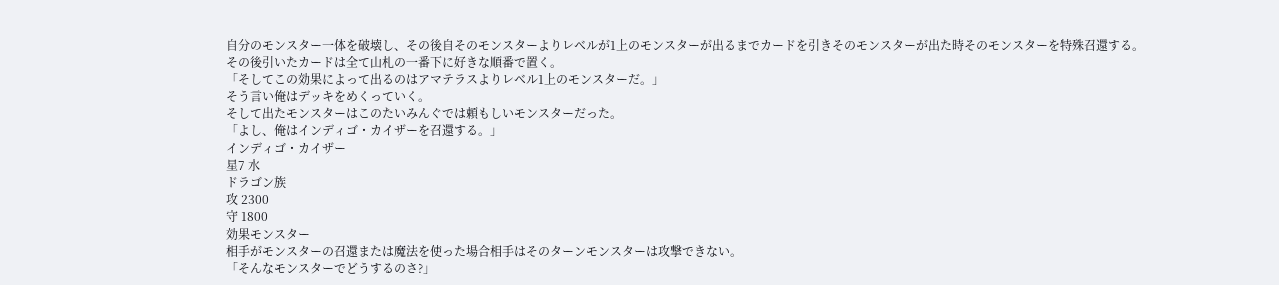自分のモンスター一体を破壊し、その後自そのモンスターよりレベルが1上のモンスターが出るまでカードを引きそのモンスターが出た時そのモンスターを特殊召還する。
その後引いたカードは全て山札の一番下に好きな順番で置く。
「そしてこの効果によって出るのはアマテラスよりレベル1上のモンスターだ。」
そう言い俺はデッキをめくっていく。
そして出たモンスターはこのたいみんぐでは頼もしいモンスターだった。
「よし、俺はインディゴ・カイザーを召還する。」
インディゴ・カイザー
星7 水
ドラゴン族
攻 2300
守 1800
効果モンスター
相手がモンスターの召還または魔法を使った場合相手はそのターンモンスターは攻撃できない。
「そんなモンスターでどうするのさ?」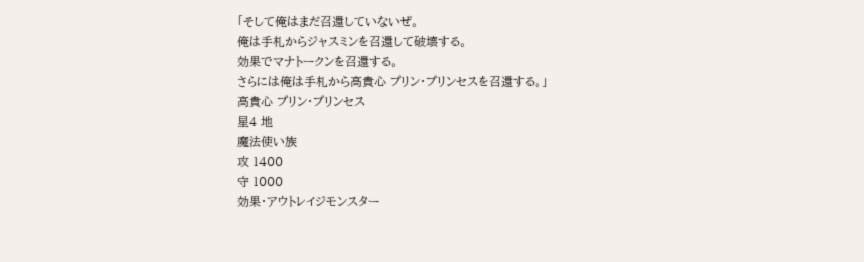「そして俺はまだ召還していないぜ。
俺は手札からジャスミンを召還して破壊する。
効果でマナトークンを召還する。
さらには俺は手札から高貴心 プリン・プリンセスを召還する。」
高貴心 プリン・プリンセス
星4 地
魔法使い族
攻 1400
守 1000
効果・アウトレイジモンスター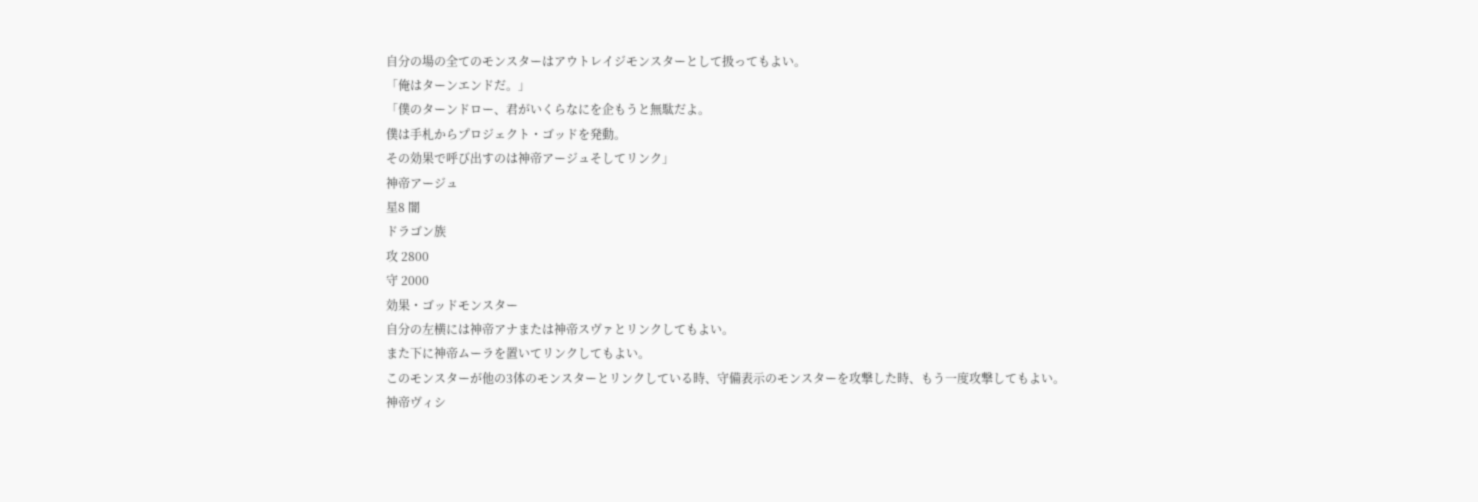自分の場の全てのモンスターはアウトレイジモンスターとして扱ってもよい。
「俺はターンエンドだ。」
「僕のターンドロー、君がいくらなにを企もうと無駄だよ。
僕は手札からプロジェクト・ゴッドを発動。
その効果で呼び出すのは神帝アージュそしてリンク」
神帝アージュ
星8 闇
ドラゴン族
攻 2800
守 2000
効果・ゴッドモンスター
自分の左横には神帝アナまたは神帝スヴァとリンクしてもよい。
また下に神帝ムーラを置いてリンクしてもよい。
このモンスターが他の3体のモンスターとリンクしている時、守備表示のモンスターを攻撃した時、もう一度攻撃してもよい。
神帝ヴィシ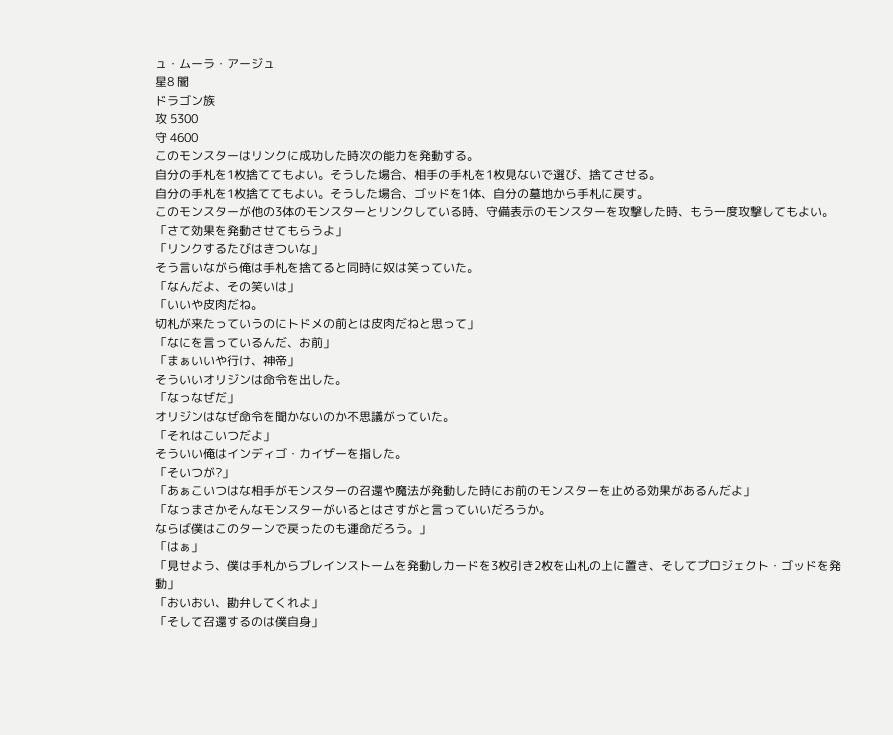ュ・ムーラ・アージュ
星8 闇
ドラゴン族
攻 5300
守 4600
このモンスターはリンクに成功した時次の能力を発動する。
自分の手札を1枚捨ててもよい。そうした場合、相手の手札を1枚見ないで選び、捨てさせる。
自分の手札を1枚捨ててもよい。そうした場合、ゴッドを1体、自分の墓地から手札に戻す。
このモンスターが他の3体のモンスターとリンクしている時、守備表示のモンスターを攻撃した時、もう一度攻撃してもよい。
「さて効果を発動させてもらうよ」
「リンクするたびはきついな」
そう言いながら俺は手札を捨てると同時に奴は笑っていた。
「なんだよ、その笑いは」
「いいや皮肉だね。
切札が来たっていうのにトドメの前とは皮肉だねと思って」
「なにを言っているんだ、お前」
「まぁいいや行け、神帝」
そういいオリジンは命令を出した。
「なっなぜだ」
オリジンはなぜ命令を聞かないのか不思議がっていた。
「それはこいつだよ」
そういい俺はインディゴ・カイザーを指した。
「そいつが?」
「あぁこいつはな相手がモンスターの召還や魔法が発動した時にお前のモンスターを止める効果があるんだよ」
「なっまさかそんなモンスターがいるとはさすがと言っていいだろうか。
ならば僕はこのターンで戻ったのも運命だろう。」
「はぁ」
「見せよう、僕は手札からブレインストームを発動しカードを3枚引き2枚を山札の上に置き、そしてプロジェクト・ゴッドを発動」
「おいおい、勘弁してくれよ」
「そして召還するのは僕自身」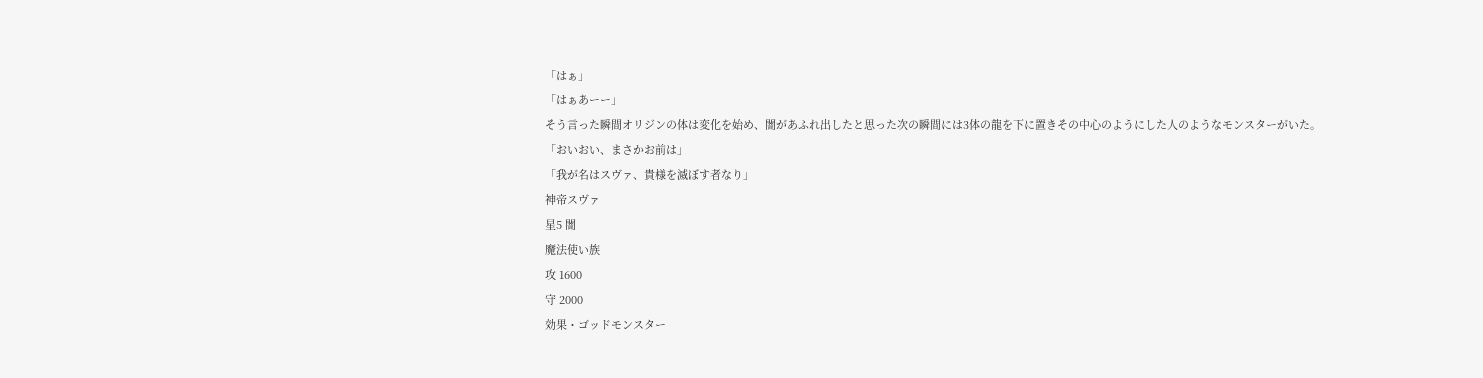「はぁ」
「はぁあーー」
そう言った瞬間オリジンの体は変化を始め、闇があふれ出したと思った次の瞬間には3体の龍を下に置きその中心のようにした人のようなモンスターがいた。
「おいおい、まさかお前は」
「我が名はスヴァ、貴様を滅ぼす者なり」
神帝スヴァ
星5 闇
魔法使い族
攻 1600
守 2000
効果・ゴッドモンスター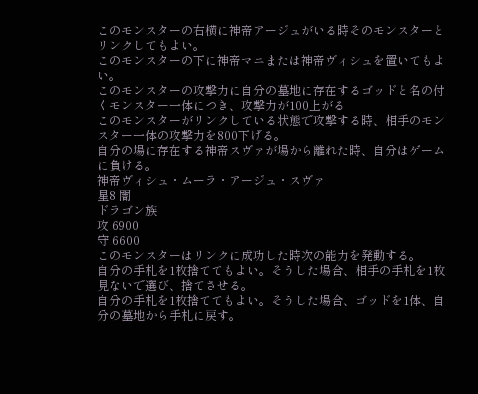このモンスターの右横に神帝アージュがいる時そのモンスターとリンクしてもよい。
このモンスターの下に神帝マニまたは神帝ヴィシュを置いてもよい。
このモンスターの攻撃力に自分の墓地に存在するゴッドと名の付くモンスター一体につき、攻撃力が100上がる
このモンスターがリンクしている状態で攻撃する時、相手のモンスター一体の攻撃力を800下げる。
自分の場に存在する神帝スヴァが場から離れた時、自分はゲームに負ける。
神帝ヴィシュ・ムーラ・アージュ・スヴァ
星8 闇
ドラゴン族
攻 6900
守 6600
このモンスターはリンクに成功した時次の能力を発動する。
自分の手札を1枚捨ててもよい。そうした場合、相手の手札を1枚見ないで選び、捨てさせる。
自分の手札を1枚捨ててもよい。そうした場合、ゴッドを1体、自分の墓地から手札に戻す。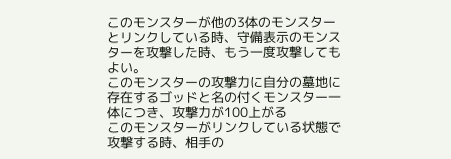このモンスターが他の3体のモンスターとリンクしている時、守備表示のモンスターを攻撃した時、もう一度攻撃してもよい。
このモンスターの攻撃力に自分の墓地に存在するゴッドと名の付くモンスター一体につき、攻撃力が100上がる
このモンスターがリンクしている状態で攻撃する時、相手の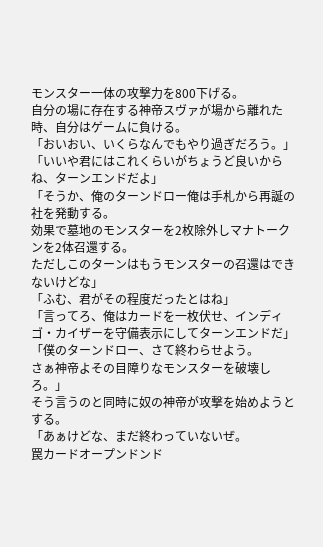モンスター一体の攻撃力を800下げる。
自分の場に存在する神帝スヴァが場から離れた時、自分はゲームに負ける。
「おいおい、いくらなんでもやり過ぎだろう。」
「いいや君にはこれくらいがちょうど良いからね、ターンエンドだよ」
「そうか、俺のターンドロー俺は手札から再誕の社を発動する。
効果で墓地のモンスターを2枚除外しマナトークンを2体召還する。
ただしこのターンはもうモンスターの召還はできないけどな」
「ふむ、君がその程度だったとはね」
「言ってろ、俺はカードを一枚伏せ、インディゴ・カイザーを守備表示にしてターンエンドだ」
「僕のターンドロー、さて終わらせよう。
さぁ神帝よその目障りなモンスターを破壊しろ。」
そう言うのと同時に奴の神帝が攻撃を始めようとする。
「あぁけどな、まだ終わっていないぜ。
罠カードオープンドンド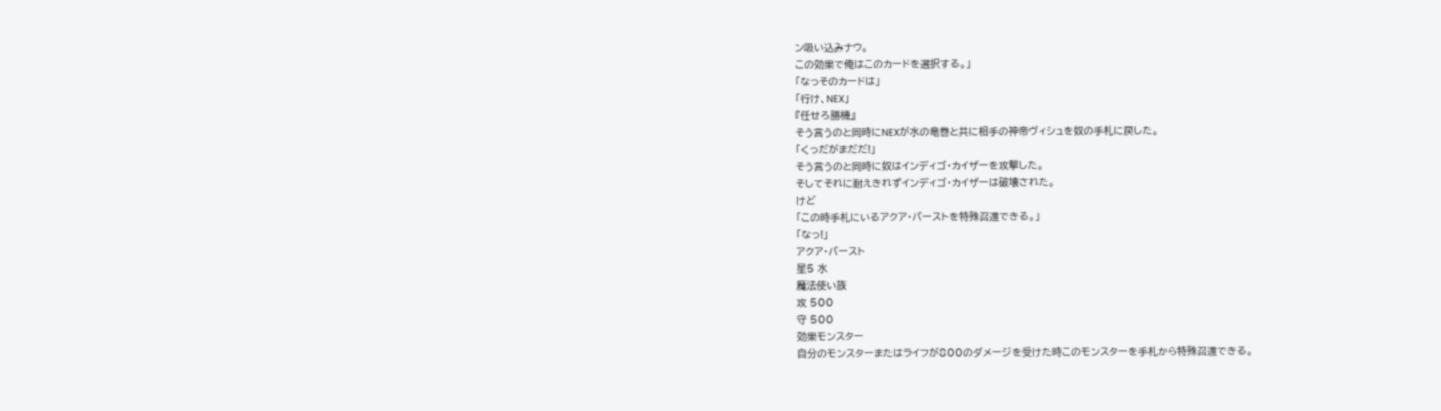ン吸い込みナウ。
この効果で俺はこのカードを選択する。」
「なっそのカードは」
「行け、NEX」
『任せろ勝機』
そう言うのと同時にNEXが水の竜巻と共に相手の神帝ヴィシュを奴の手札に戻した。
「くっだがまだだ!」
そう言うのと同時に奴はインディゴ・カイザーを攻撃した。
そしてそれに耐えきれずインディゴ・カイザーは破壊された。
けど
「この時手札にいるアクア・バーストを特殊召還できる。」
「なっ!」
アクア・バースト
星5 水
魔法使い族
攻 500
守 500
効果モンスター
自分のモンスターまたはライフが800のダメージを受けた時このモンスターを手札から特殊召還できる。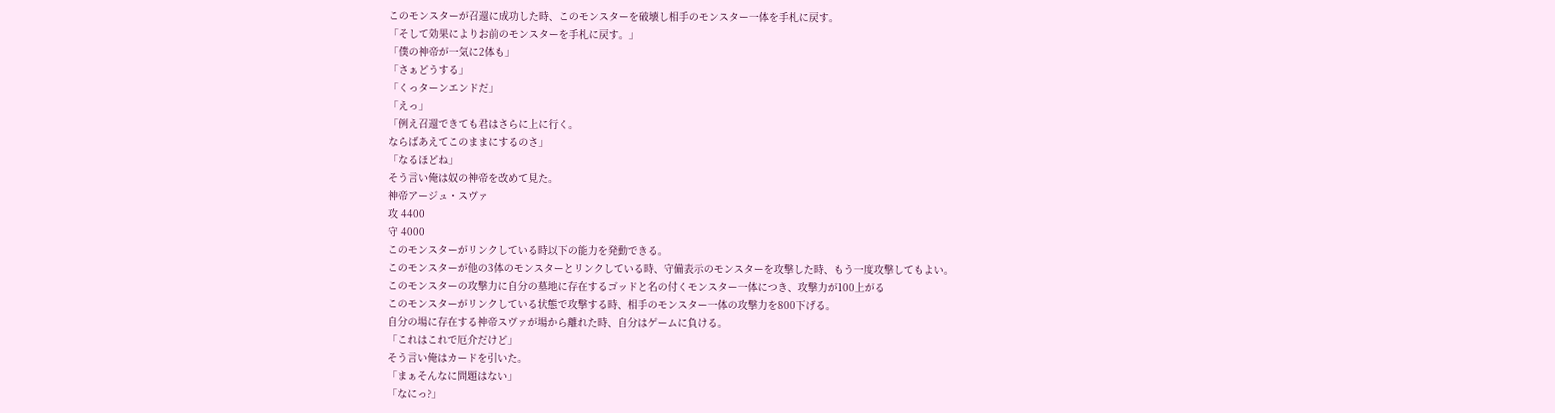このモンスターが召還に成功した時、このモンスターを破壊し相手のモンスター一体を手札に戻す。
「そして効果によりお前のモンスターを手札に戻す。」
「僕の神帝が一気に2体も」
「さぁどうする」
「くっターンエンドだ」
「えっ」
「例え召還できても君はさらに上に行く。
ならばあえてこのままにするのさ」
「なるほどね」
そう言い俺は奴の神帝を改めて見た。
神帝アージュ・スヴァ
攻 4400
守 4000
このモンスターがリンクしている時以下の能力を発動できる。
このモンスターが他の3体のモンスターとリンクしている時、守備表示のモンスターを攻撃した時、もう一度攻撃してもよい。
このモンスターの攻撃力に自分の墓地に存在するゴッドと名の付くモンスター一体につき、攻撃力が100上がる
このモンスターがリンクしている状態で攻撃する時、相手のモンスター一体の攻撃力を800下げる。
自分の場に存在する神帝スヴァが場から離れた時、自分はゲームに負ける。
「これはこれで厄介だけど」
そう言い俺はカードを引いた。
「まぁそんなに問題はない」
「なにっ?」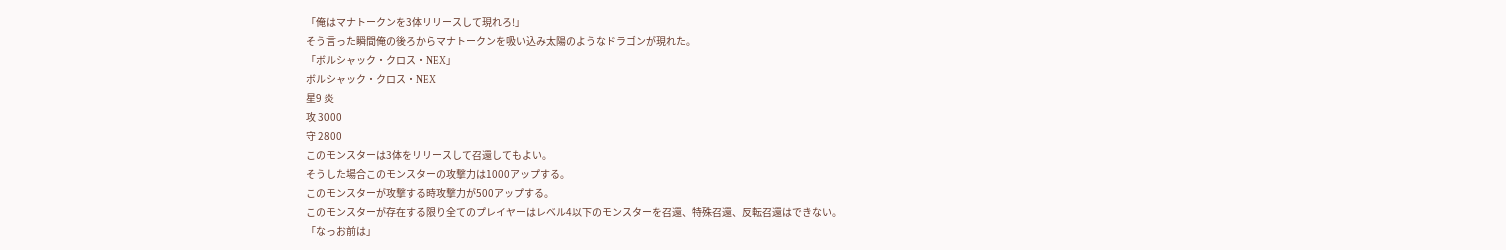「俺はマナトークンを3体リリースして現れろ!」
そう言った瞬間俺の後ろからマナトークンを吸い込み太陽のようなドラゴンが現れた。
「ボルシャック・クロス・NEX」
ボルシャック・クロス・NEX
星9 炎
攻 3000
守 2800
このモンスターは3体をリリースして召還してもよい。
そうした場合このモンスターの攻撃力は1000アップする。
このモンスターが攻撃する時攻撃力が500アップする。
このモンスターが存在する限り全てのプレイヤーはレベル4以下のモンスターを召還、特殊召還、反転召還はできない。
「なっお前は」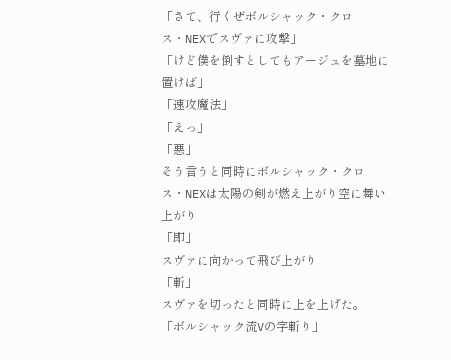「さて、行くぜボルシャック・クロス・NEXでスヴァに攻撃」
「けど僕を倒すとしてもアージュを墓地に置けば」
「速攻魔法」
「えっ」
「悪」
そう言うと同時にボルシャック・クロス・NEXは太陽の剣が燃え上がり空に舞い上がり
「即」
スヴァに向かって飛び上がり
「斬」
スヴァを切ったと同時に上を上げた。
「ボルシャック流Vの字斬り」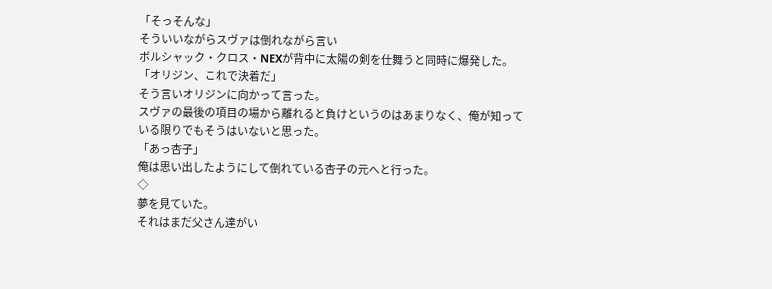「そっそんな」
そういいながらスヴァは倒れながら言い
ボルシャック・クロス・NEXが背中に太陽の剣を仕舞うと同時に爆発した。
「オリジン、これで決着だ」
そう言いオリジンに向かって言った。
スヴァの最後の項目の場から離れると負けというのはあまりなく、俺が知っている限りでもそうはいないと思った。
「あっ杏子」
俺は思い出したようにして倒れている杏子の元へと行った。
◇
夢を見ていた。
それはまだ父さん達がい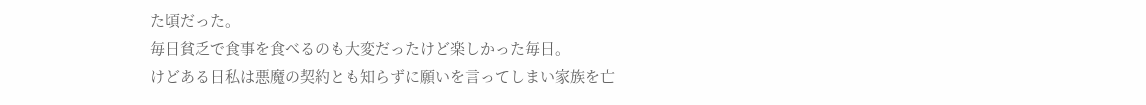た頃だった。
毎日貧乏で食事を食べるのも大変だったけど楽しかった毎日。
けどある日私は悪魔の契約とも知らずに願いを言ってしまい家族を亡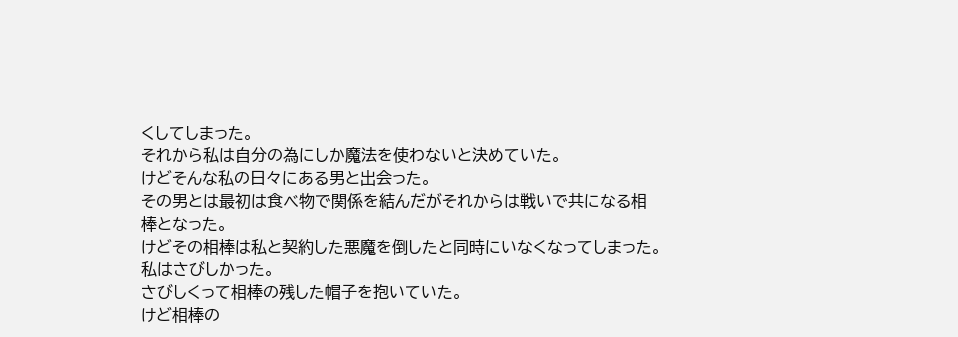くしてしまった。
それから私は自分の為にしか魔法を使わないと決めていた。
けどそんな私の日々にある男と出会った。
その男とは最初は食べ物で関係を結んだがそれからは戦いで共になる相棒となった。
けどその相棒は私と契約した悪魔を倒したと同時にいなくなってしまった。
私はさびしかった。
さびしくって相棒の残した帽子を抱いていた。
けど相棒の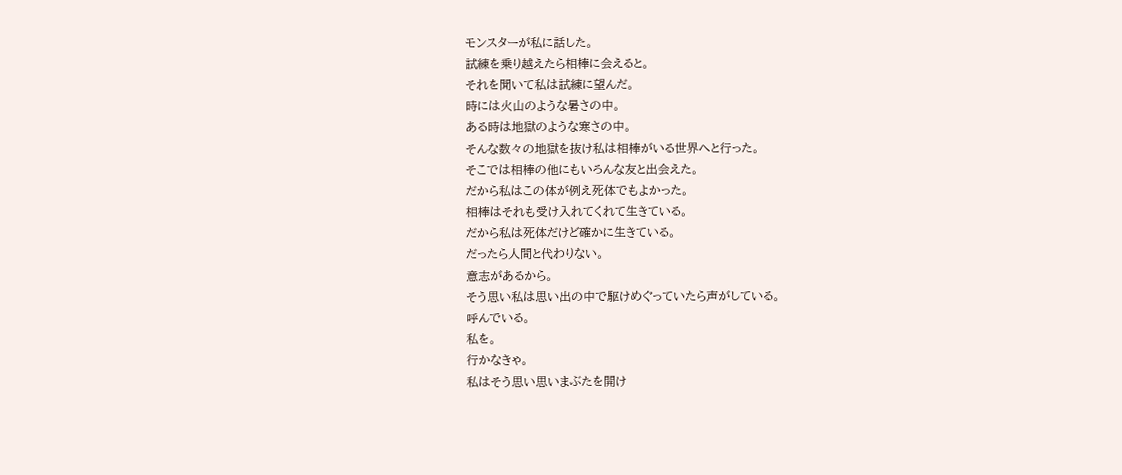モンスターが私に話した。
試練を乗り越えたら相棒に会えると。
それを聞いて私は試練に望んだ。
時には火山のような暑さの中。
ある時は地獄のような寒さの中。
そんな数々の地獄を抜け私は相棒がいる世界へと行った。
そこでは相棒の他にもいろんな友と出会えた。
だから私はこの体が例え死体でもよかった。
相棒はそれも受け入れてくれて生きている。
だから私は死体だけど確かに生きている。
だったら人間と代わりない。
意志があるから。
そう思い私は思い出の中で駆けめぐっていたら声がしている。
呼んでいる。
私を。
行かなきゃ。
私はそう思い思いまぶたを開け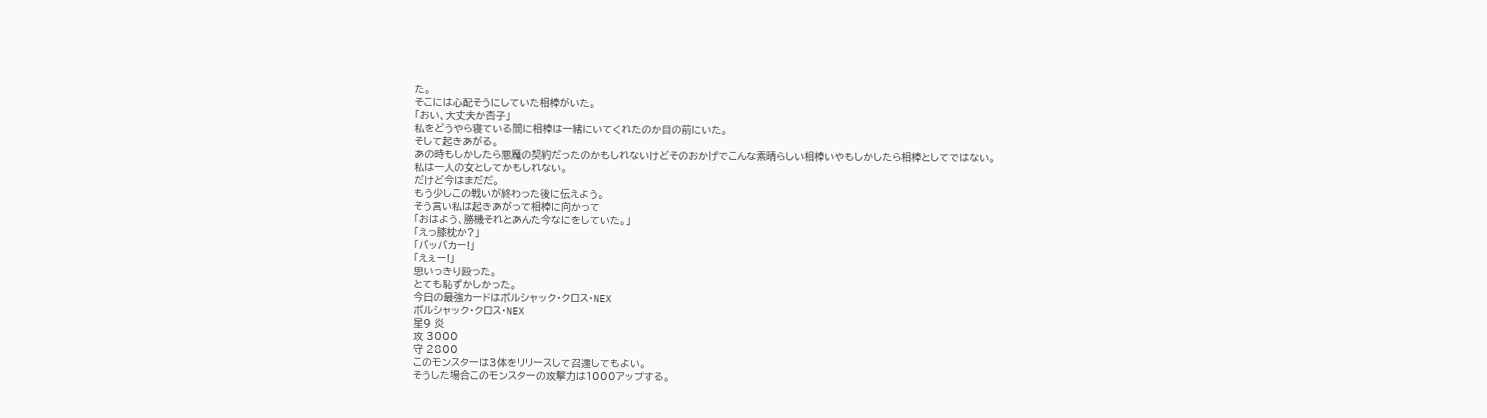た。
そこには心配そうにしていた相棒がいた。
「おい、大丈夫か杏子」
私をどうやら寝ている間に相棒は一緒にいてくれたのか目の前にいた。
そして起きあがる。
あの時もしかしたら悪魔の契約だったのかもしれないけどそのおかげでこんな素晴らしい相棒いやもしかしたら相棒としてではない。
私は一人の女としてかもしれない。
だけど今はまだだ。
もう少しこの戦いが終わった後に伝えよう。
そう言い私は起きあがって相棒に向かって
「おはよう、勝機それとあんた今なにをしていた。」
「えっ膝枕か?」
「バッバカー!」
「えぇー!」
思いっきり殴った。
とても恥ずかしかった。
今日の最強カードはボルシャック・クロス・NEX
ボルシャック・クロス・NEX
星9 炎
攻 3000
守 2800
このモンスターは3体をリリースして召還してもよい。
そうした場合このモンスターの攻撃力は1000アップする。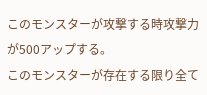このモンスターが攻撃する時攻撃力が500アップする。
このモンスターが存在する限り全て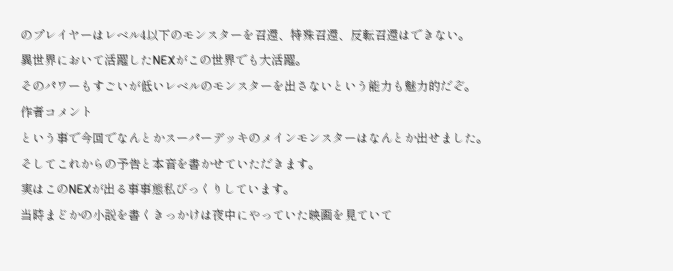のプレイヤーはレベル4以下のモンスターを召還、特殊召還、反転召還はできない。
異世界において活躍したNEXがこの世界でも大活躍。
そのパワーもすごいが低いレベルのモンスターを出さないという能力も魅力的だぞ。
作者コメント
という事で今回でなんとかスーパーデッキのメインモンスターはなんとか出せました。
そしてこれからの予告と本音を書かせていただきます。
実はこのNEXが出る事事態私びっくりしています。
当時まどかの小説を書くきっかけは夜中にやっていた映画を見ていて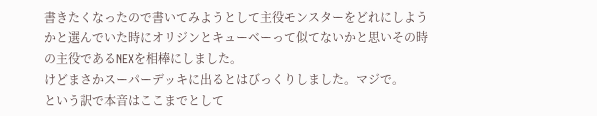書きたくなったので書いてみようとして主役モンスターをどれにしようかと選んでいた時にオリジンとキューベーって似てないかと思いその時の主役であるNEXを相棒にしました。
けどまさかスーパーデッキに出るとはびっくりしました。マジで。
という訳で本音はここまでとして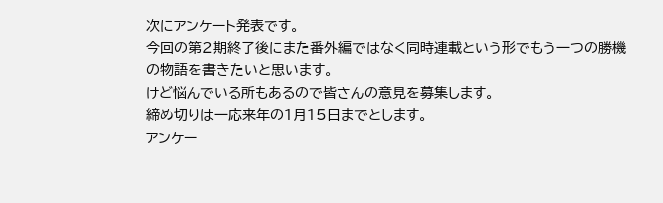次にアンケート発表です。
今回の第2期終了後にまた番外編ではなく同時連載という形でもう一つの勝機の物語を書きたいと思います。
けど悩んでいる所もあるので皆さんの意見を募集します。
締め切りは一応来年の1月15日までとします。
アンケー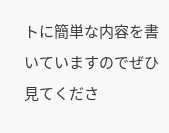トに簡単な内容を書いていますのでぜひ見てくださ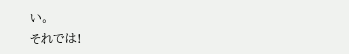い。
それでは!